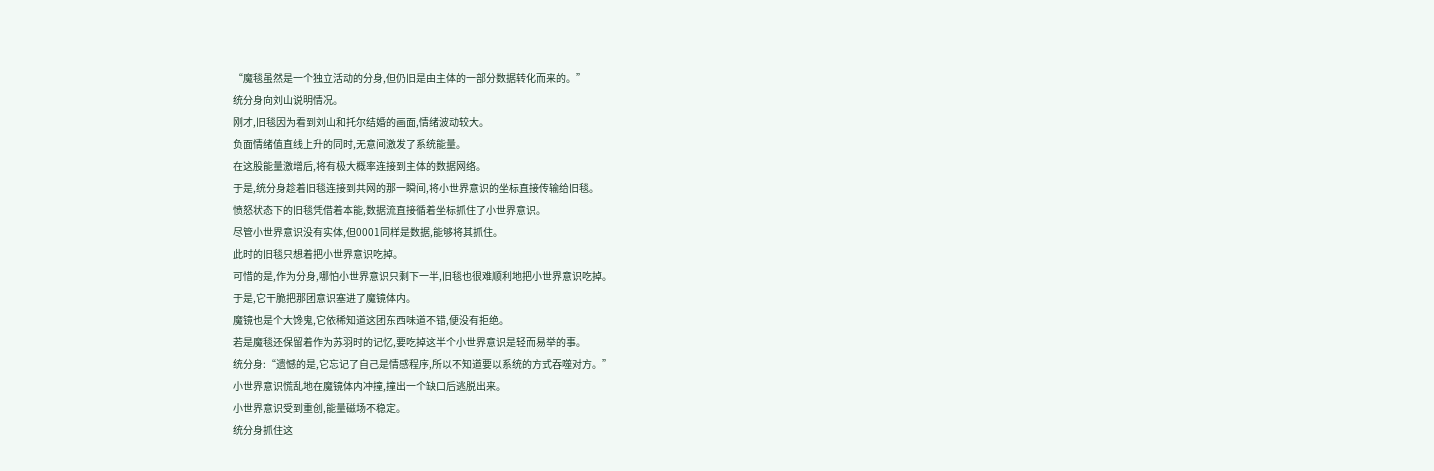“魔毯虽然是一个独立活动的分身,但仍旧是由主体的一部分数据转化而来的。”
统分身向刘山说明情况。
刚才,旧毯因为看到刘山和托尔结婚的画面,情绪波动较大。
负面情绪值直线上升的同时,无意间激发了系统能量。
在这股能量激增后,将有极大概率连接到主体的数据网络。
于是,统分身趁着旧毯连接到共网的那一瞬间,将小世界意识的坐标直接传输给旧毯。
愤怒状态下的旧毯凭借着本能,数据流直接循着坐标抓住了小世界意识。
尽管小世界意识没有实体,但0001同样是数据,能够将其抓住。
此时的旧毯只想着把小世界意识吃掉。
可惜的是,作为分身,哪怕小世界意识只剩下一半,旧毯也很难顺利地把小世界意识吃掉。
于是,它干脆把那团意识塞进了魔镜体内。
魔镜也是个大馋鬼,它依稀知道这团东西味道不错,便没有拒绝。
若是魔毯还保留着作为苏羽时的记忆,要吃掉这半个小世界意识是轻而易举的事。
统分身:“遗憾的是,它忘记了自己是情感程序,所以不知道要以系统的方式吞噬对方。”
小世界意识慌乱地在魔镜体内冲撞,撞出一个缺口后逃脱出来。
小世界意识受到重创,能量磁场不稳定。
统分身抓住这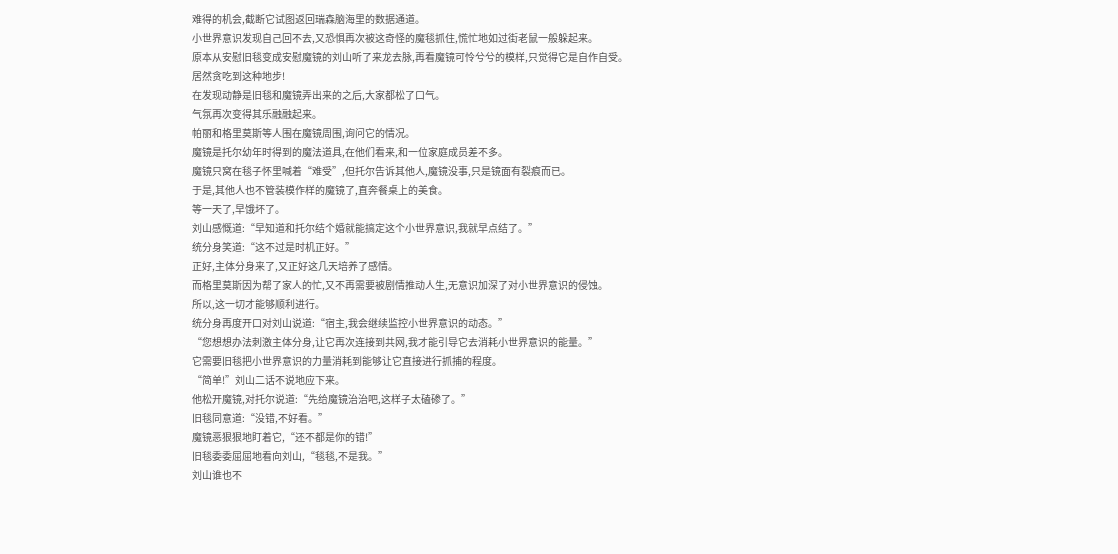难得的机会,截断它试图返回瑞森脑海里的数据通道。
小世界意识发现自己回不去,又恐惧再次被这奇怪的魔毯抓住,慌忙地如过街老鼠一般躲起来。
原本从安慰旧毯变成安慰魔镜的刘山听了来龙去脉,再看魔镜可怜兮兮的模样,只觉得它是自作自受。
居然贪吃到这种地步!
在发现动静是旧毯和魔镜弄出来的之后,大家都松了口气。
气氛再次变得其乐融融起来。
帕丽和格里莫斯等人围在魔镜周围,询问它的情况。
魔镜是托尔幼年时得到的魔法道具,在他们看来,和一位家庭成员差不多。
魔镜只窝在毯子怀里喊着“难受”,但托尔告诉其他人,魔镜没事,只是镜面有裂痕而已。
于是,其他人也不管装模作样的魔镜了,直奔餐桌上的美食。
等一天了,早饿坏了。
刘山感慨道:“早知道和托尔结个婚就能搞定这个小世界意识,我就早点结了。”
统分身笑道:“这不过是时机正好。”
正好,主体分身来了,又正好这几天培养了感情。
而格里莫斯因为帮了家人的忙,又不再需要被剧情推动人生,无意识加深了对小世界意识的侵蚀。
所以,这一切才能够顺利进行。
统分身再度开口对刘山说道:“宿主,我会继续监控小世界意识的动态。”
“您想想办法刺激主体分身,让它再次连接到共网,我才能引导它去消耗小世界意识的能量。”
它需要旧毯把小世界意识的力量消耗到能够让它直接进行抓捕的程度。
“简单!”刘山二话不说地应下来。
他松开魔镜,对托尔说道:“先给魔镜治治吧,这样子太磕碜了。”
旧毯同意道:“没错,不好看。”
魔镜恶狠狠地盯着它,“还不都是你的错!”
旧毯委委屈屈地看向刘山,“毯毯,不是我。”
刘山谁也不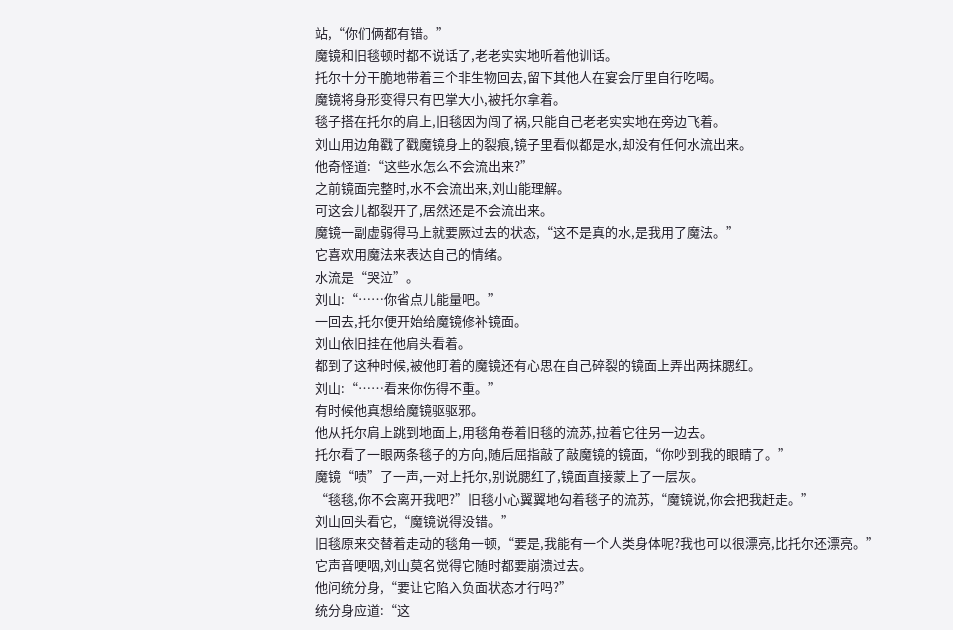站,“你们俩都有错。”
魔镜和旧毯顿时都不说话了,老老实实地听着他训话。
托尔十分干脆地带着三个非生物回去,留下其他人在宴会厅里自行吃喝。
魔镜将身形变得只有巴掌大小,被托尔拿着。
毯子搭在托尔的肩上,旧毯因为闯了祸,只能自己老老实实地在旁边飞着。
刘山用边角戳了戳魔镜身上的裂痕,镜子里看似都是水,却没有任何水流出来。
他奇怪道:“这些水怎么不会流出来?”
之前镜面完整时,水不会流出来,刘山能理解。
可这会儿都裂开了,居然还是不会流出来。
魔镜一副虚弱得马上就要厥过去的状态,“这不是真的水,是我用了魔法。”
它喜欢用魔法来表达自己的情绪。
水流是“哭泣”。
刘山:“……你省点儿能量吧。”
一回去,托尔便开始给魔镜修补镜面。
刘山依旧挂在他肩头看着。
都到了这种时候,被他盯着的魔镜还有心思在自己碎裂的镜面上弄出两抹腮红。
刘山:“……看来你伤得不重。”
有时候他真想给魔镜驱驱邪。
他从托尔肩上跳到地面上,用毯角卷着旧毯的流苏,拉着它往另一边去。
托尔看了一眼两条毯子的方向,随后屈指敲了敲魔镜的镜面,“你吵到我的眼睛了。”
魔镜“啧”了一声,一对上托尔,别说腮红了,镜面直接蒙上了一层灰。
“毯毯,你不会离开我吧?”旧毯小心翼翼地勾着毯子的流苏,“魔镜说,你会把我赶走。”
刘山回头看它,“魔镜说得没错。”
旧毯原来交替着走动的毯角一顿,“要是,我能有一个人类身体呢?我也可以很漂亮,比托尔还漂亮。”
它声音哽咽,刘山莫名觉得它随时都要崩溃过去。
他问统分身,“要让它陷入负面状态才行吗?”
统分身应道:“这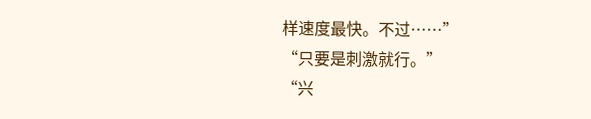样速度最快。不过……”
“只要是刺激就行。”
“兴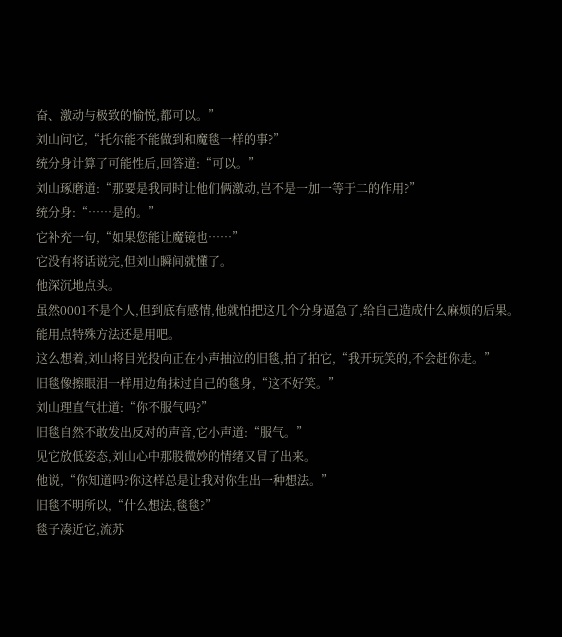奋、激动与极致的愉悦,都可以。”
刘山问它,“托尔能不能做到和魔毯一样的事?”
统分身计算了可能性后,回答道:“可以。”
刘山琢磨道:“那要是我同时让他们俩激动,岂不是一加一等于二的作用?”
统分身:“……是的。”
它补充一句,“如果您能让魔镜也……”
它没有将话说完,但刘山瞬间就懂了。
他深沉地点头。
虽然0001不是个人,但到底有感情,他就怕把这几个分身逼急了,给自己造成什么麻烦的后果。
能用点特殊方法还是用吧。
这么想着,刘山将目光投向正在小声抽泣的旧毯,拍了拍它,“我开玩笑的,不会赶你走。”
旧毯像擦眼泪一样用边角抹过自己的毯身,“这不好笑。”
刘山理直气壮道:“你不服气吗?”
旧毯自然不敢发出反对的声音,它小声道:“服气。”
见它放低姿态,刘山心中那股微妙的情绪又冒了出来。
他说,“你知道吗?你这样总是让我对你生出一种想法。”
旧毯不明所以,“什么想法,毯毯?”
毯子凑近它,流苏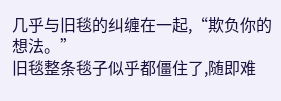几乎与旧毯的纠缠在一起,“欺负你的想法。”
旧毯整条毯子似乎都僵住了,随即难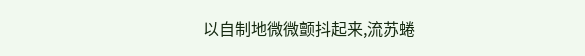以自制地微微颤抖起来,流苏蜷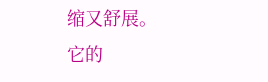缩又舒展。
它的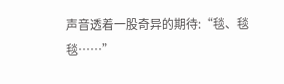声音透着一股奇异的期待:“毯、毯毯……”